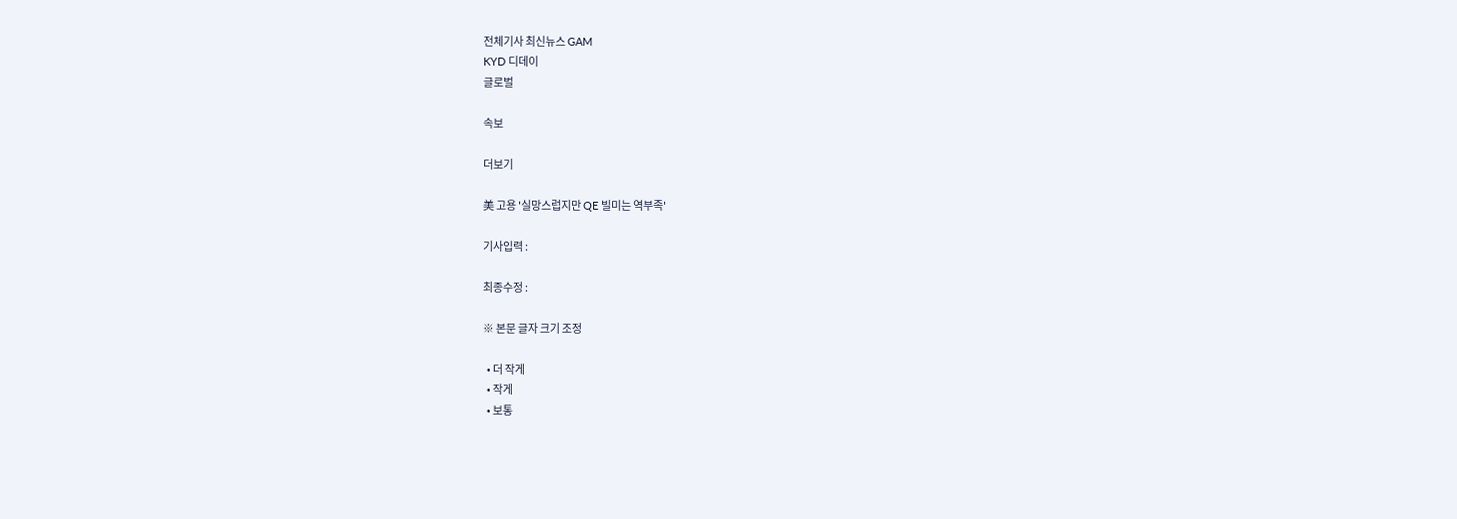전체기사 최신뉴스 GAM
KYD 디데이
글로벌

속보

더보기

美 고용 '실망스럽지만 QE 빌미는 역부족'

기사입력 :

최종수정 :

※ 본문 글자 크기 조정

  • 더 작게
  • 작게
  • 보통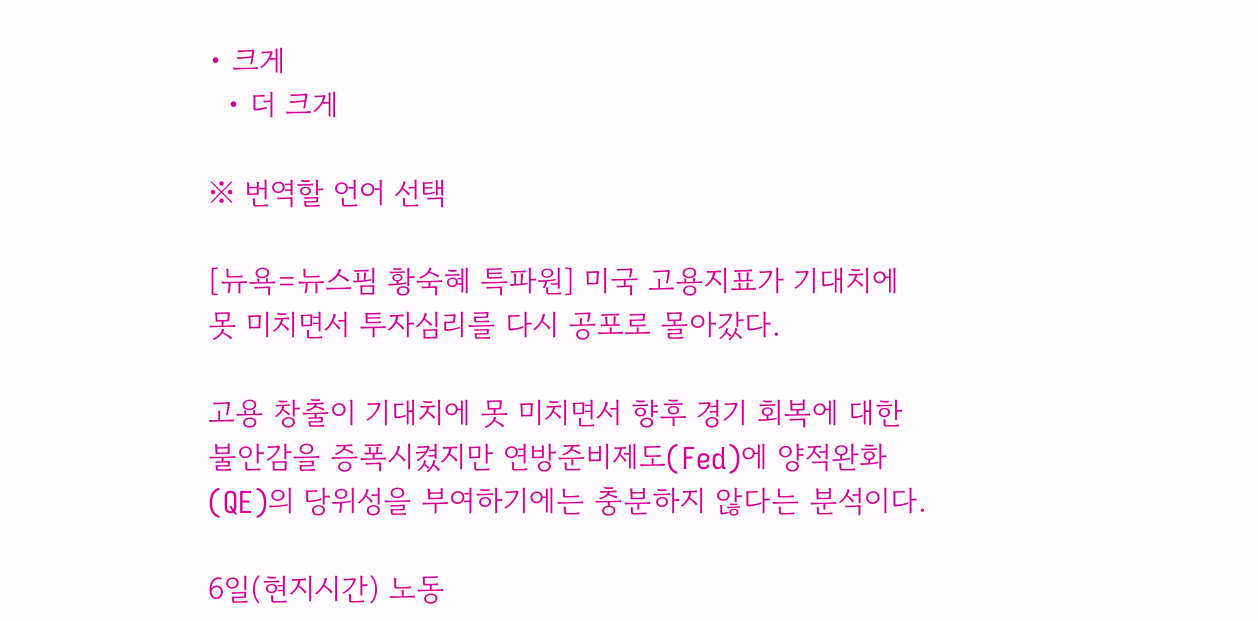• 크게
  • 더 크게

※ 번역할 언어 선택

[뉴욕=뉴스핌 황숙혜 특파원] 미국 고용지표가 기대치에 못 미치면서 투자심리를 다시 공포로 몰아갔다.

고용 창출이 기대치에 못 미치면서 향후 경기 회복에 대한 불안감을 증폭시켰지만 연방준비제도(Fed)에 양적완화(QE)의 당위성을 부여하기에는 충분하지 않다는 분석이다.

6일(현지시간) 노동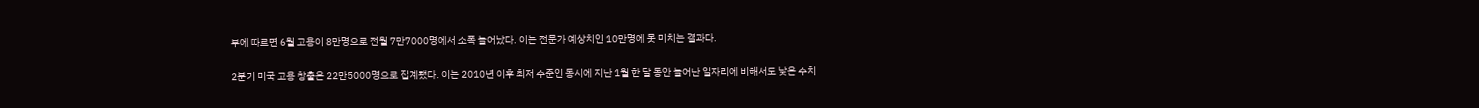부에 따르면 6월 고용이 8만명으로 전월 7만7000명에서 소폭 늘어났다. 이는 전문가 예상치인 10만명에 못 미치는 결과다.

2분기 미국 고용 창출은 22만5000명으로 집계됐다. 이는 2010년 이후 최저 수준인 동시에 지난 1월 한 달 동안 늘어난 일자리에 비해서도 낮은 수치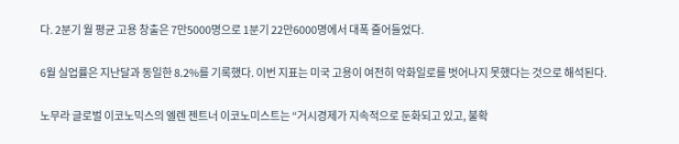다. 2분기 월 평균 고용 창출은 7만5000명으로 1분기 22만6000명에서 대폭 줄어들었다.

6월 실업률은 지난달과 동일한 8.2%를 기록했다. 이번 지표는 미국 고용이 여전히 악화일로를 벗어나지 못했다는 것으로 해석된다.

노무라 글로벌 이코노믹스의 엘렌 젠트너 이코노미스트는 “거시경제가 지속적으로 둔화되고 있고, 불확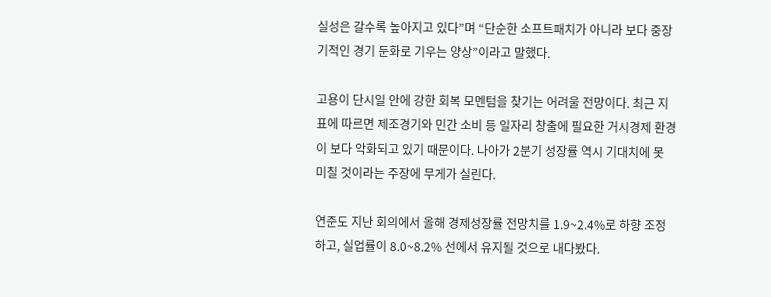실성은 갈수록 높아지고 있다”며 “단순한 소프트패치가 아니라 보다 중장기적인 경기 둔화로 기우는 양상”이라고 말했다.

고용이 단시일 안에 강한 회복 모멘텀을 찾기는 어려울 전망이다. 최근 지표에 따르면 제조경기와 민간 소비 등 일자리 창출에 필요한 거시경제 환경이 보다 악화되고 있기 때문이다. 나아가 2분기 성장률 역시 기대치에 못 미칠 것이라는 주장에 무게가 실린다.

연준도 지난 회의에서 올해 경제성장률 전망치를 1.9~2.4%로 하향 조정하고, 실업률이 8.0~8.2% 선에서 유지될 것으로 내다봤다.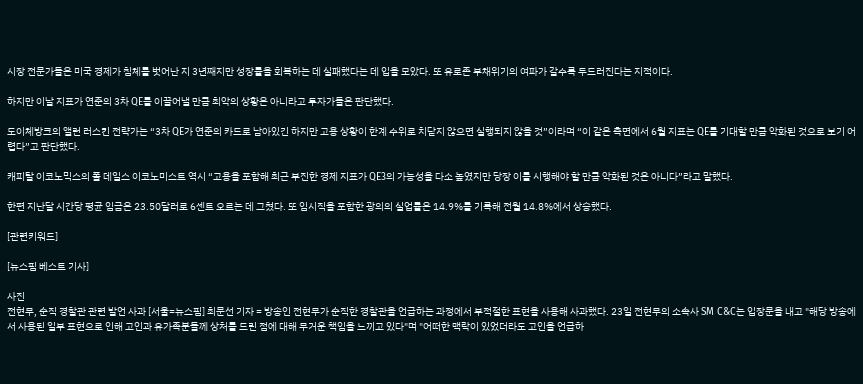시장 전문가들은 미국 경제가 침체를 벗어난 지 3년째지만 성장률을 회복하는 데 실패했다는 데 입을 모았다. 또 유로존 부채위기의 여파가 갈수록 두드러진다는 지적이다.

하지만 이날 지표가 연준의 3차 QE를 이끌어낼 만큼 최악의 상황은 아니라고 투자가들은 판단했다.

도이체방크의 앨런 러스킨 전략가는 “3차 QE가 연준의 카드로 남아있긴 하지만 고용 상황이 한계 수위로 치닫지 않으면 실행되지 않을 것”이라며 “이 같은 측면에서 6월 지표는 QE를 기대할 만큼 악화된 것으로 보기 어렵다”고 판단했다.

캐피탈 이코노믹스의 폴 데일스 이코노미스트 역시 “고용을 포함해 최근 부진한 경제 지표가 QE3의 가능성을 다소 높였지만 당장 이를 시행해야 할 만큼 악화된 것은 아니다”라고 말했다.

한편 지난달 시간당 평균 임금은 23.50달러로 6센트 오르는 데 그쳤다. 또 임시직을 포함한 광의의 실업률은 14.9%를 기록해 전월 14.8%에서 상승했다.

[관련키워드]

[뉴스핌 베스트 기사]

사진
전현무, 순직 경찰관 관련 발언 사과 [서울=뉴스핌] 최문선 기자 = 방송인 전현무가 순직한 경찰관을 언급하는 과정에서 부적절한 표현을 사용해 사과했다. 23일 전현무의 소속사 SM C&C는 입장문을 내고 "해당 방송에서 사용된 일부 표현으로 인해 고인과 유가족분들께 상처를 드린 점에 대해 무거운 책임을 느끼고 있다"며 "어떠한 맥락이 있었더라도 고인을 언급하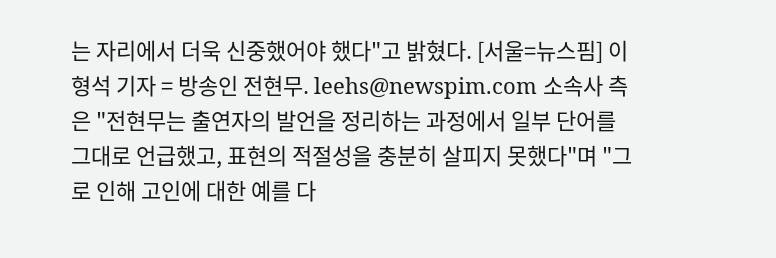는 자리에서 더욱 신중했어야 했다"고 밝혔다. [서울=뉴스핌] 이형석 기자 = 방송인 전현무. leehs@newspim.com 소속사 측은 "전현무는 출연자의 발언을 정리하는 과정에서 일부 단어를 그대로 언급했고, 표현의 적절성을 충분히 살피지 못했다"며 "그로 인해 고인에 대한 예를 다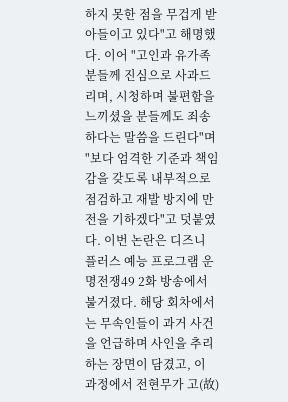하지 못한 점을 무겁게 받아들이고 있다"고 해명했다. 이어 "고인과 유가족분들께 진심으로 사과드리며, 시청하며 불편함을 느끼셨을 분들께도 죄송하다는 말씀을 드린다"며 "보다 엄격한 기준과 책임감을 갖도록 내부적으로 점검하고 재발 방지에 만전을 기하겠다"고 덧붙였다. 이번 논란은 디즈니 플러스 예능 프로그램 운명전쟁49 2화 방송에서 불거졌다. 해당 회차에서는 무속인들이 과거 사건을 언급하며 사인을 추리하는 장면이 담겼고, 이 과정에서 전현무가 고(故)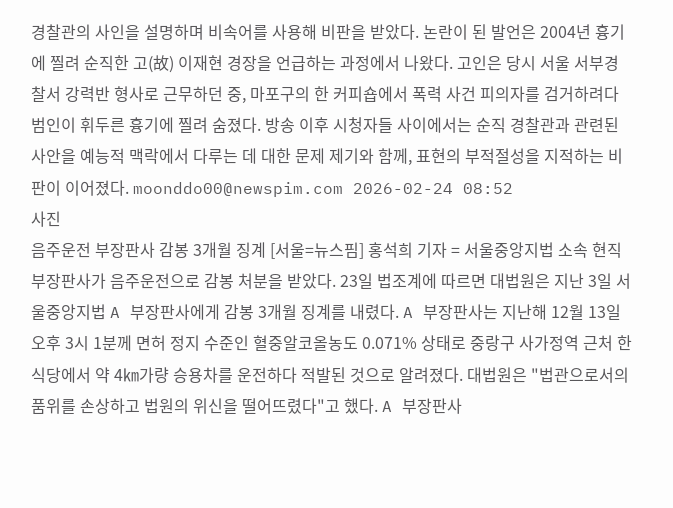경찰관의 사인을 설명하며 비속어를 사용해 비판을 받았다. 논란이 된 발언은 2004년 흉기에 찔려 순직한 고(故) 이재현 경장을 언급하는 과정에서 나왔다. 고인은 당시 서울 서부경찰서 강력반 형사로 근무하던 중, 마포구의 한 커피숍에서 폭력 사건 피의자를 검거하려다 범인이 휘두른 흉기에 찔려 숨졌다. 방송 이후 시청자들 사이에서는 순직 경찰관과 관련된 사안을 예능적 맥락에서 다루는 데 대한 문제 제기와 함께, 표현의 부적절성을 지적하는 비판이 이어졌다. moonddo00@newspim.com 2026-02-24 08:52
사진
음주운전 부장판사 감봉 3개월 징계 [서울=뉴스핌] 홍석희 기자 = 서울중앙지법 소속 현직 부장판사가 음주운전으로 감봉 처분을 받았다. 23일 법조계에 따르면 대법원은 지난 3일 서울중앙지법 A 부장판사에게 감봉 3개월 징계를 내렸다. A 부장판사는 지난해 12월 13일 오후 3시 1분께 면허 정지 수준인 혈중알코올농도 0.071% 상태로 중랑구 사가정역 근처 한식당에서 약 4㎞가량 승용차를 운전하다 적발된 것으로 알려졌다. 대법원은 "법관으로서의 품위를 손상하고 법원의 위신을 떨어뜨렸다"고 했다. A 부장판사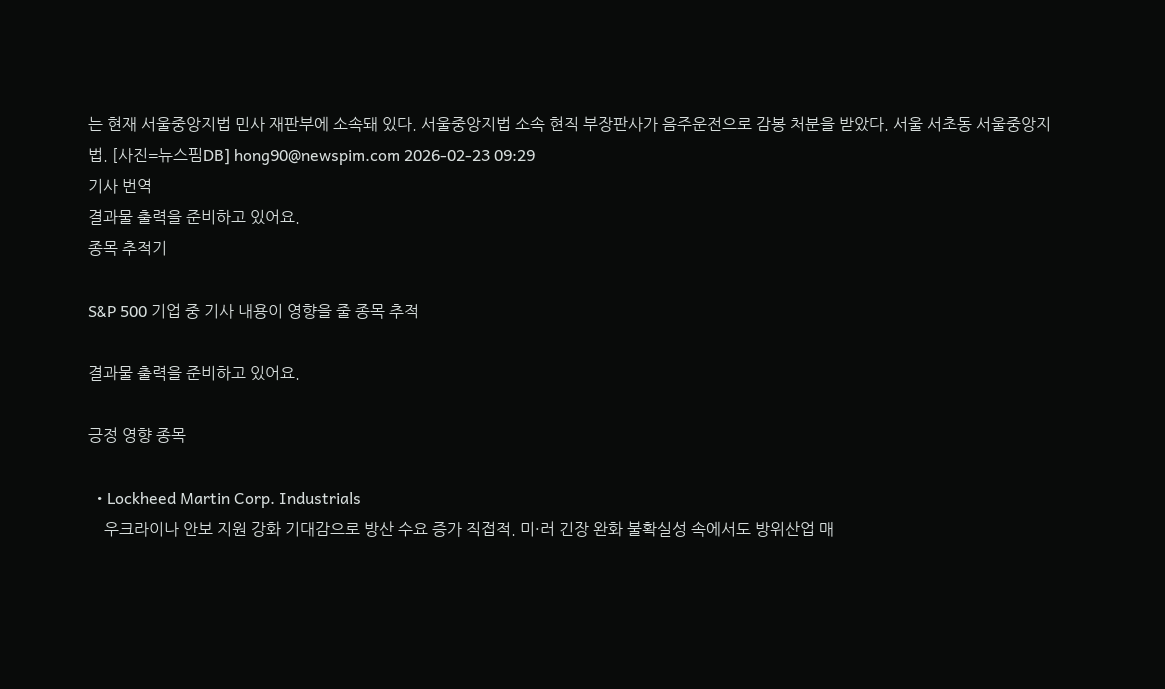는 현재 서울중앙지법 민사 재판부에 소속돼 있다. 서울중앙지법 소속 현직 부장판사가 음주운전으로 감봉 처분을 받았다. 서울 서초동 서울중앙지법. [사진=뉴스핌DB] hong90@newspim.com 2026-02-23 09:29
기사 번역
결과물 출력을 준비하고 있어요.
종목 추적기

S&P 500 기업 중 기사 내용이 영향을 줄 종목 추적

결과물 출력을 준비하고 있어요.

긍정 영향 종목

  • Lockheed Martin Corp. Industrials
    우크라이나 안보 지원 강화 기대감으로 방산 수요 증가 직접적. 미·러 긴장 완화 불확실성 속에서도 방위산업 매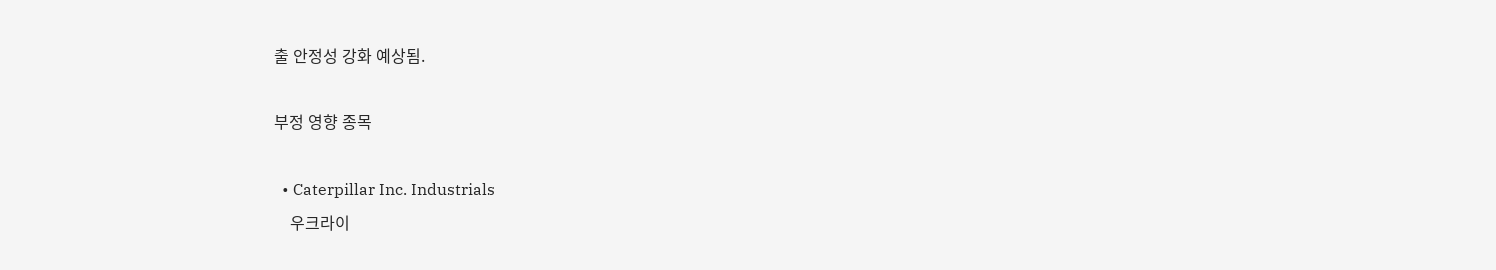출 안정성 강화 예상됨.

부정 영향 종목

  • Caterpillar Inc. Industrials
    우크라이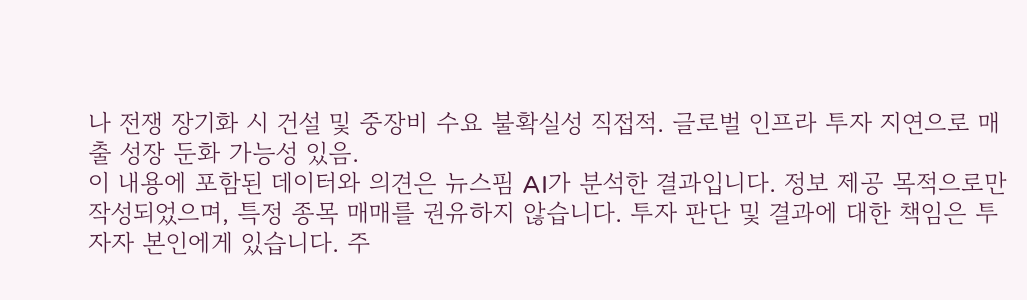나 전쟁 장기화 시 건설 및 중장비 수요 불확실성 직접적. 글로벌 인프라 투자 지연으로 매출 성장 둔화 가능성 있음.
이 내용에 포함된 데이터와 의견은 뉴스핌 AI가 분석한 결과입니다. 정보 제공 목적으로만 작성되었으며, 특정 종목 매매를 권유하지 않습니다. 투자 판단 및 결과에 대한 책임은 투자자 본인에게 있습니다. 주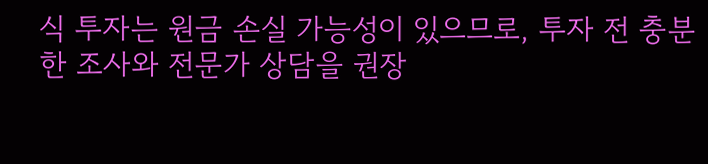식 투자는 원금 손실 가능성이 있으므로, 투자 전 충분한 조사와 전문가 상담을 권장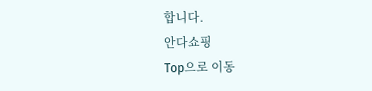합니다.
안다쇼핑
Top으로 이동